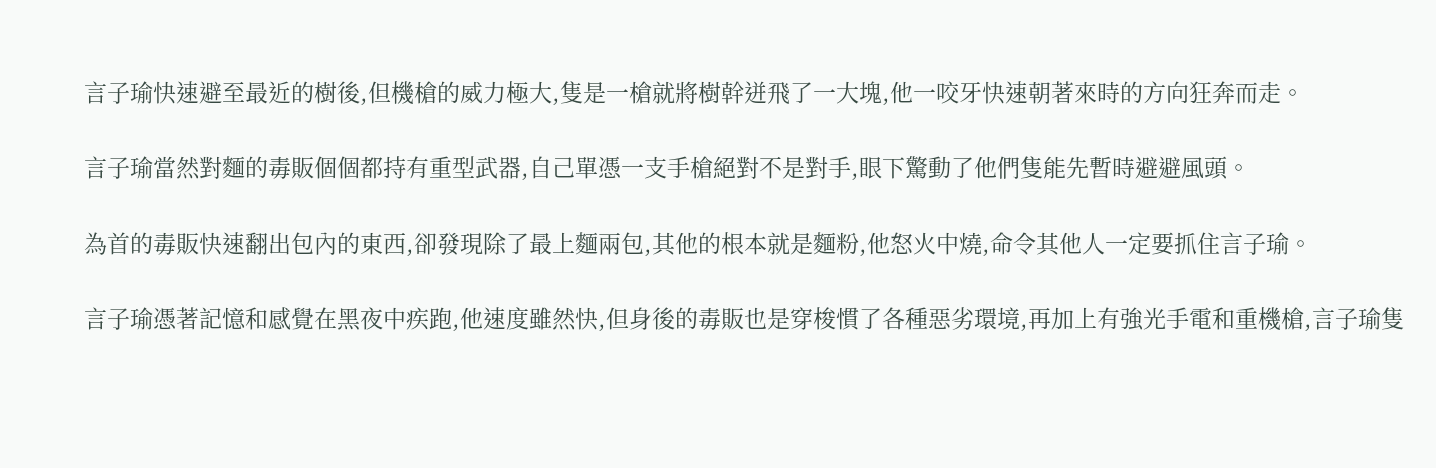言子瑜快速避至最近的樹後,但機槍的威力極大,隻是一槍就將樹幹迸飛了一大塊,他一咬牙快速朝著來時的方向狂奔而走。

言子瑜當然對麵的毒販個個都持有重型武器,自己單憑一支手槍絕對不是對手,眼下驚動了他們隻能先暫時避避風頭。

為首的毒販快速翻出包內的東西,卻發現除了最上麵兩包,其他的根本就是麵粉,他怒火中燒,命令其他人一定要抓住言子瑜。

言子瑜憑著記憶和感覺在黑夜中疾跑,他速度雖然快,但身後的毒販也是穿梭慣了各種惡劣環境,再加上有強光手電和重機槍,言子瑜隻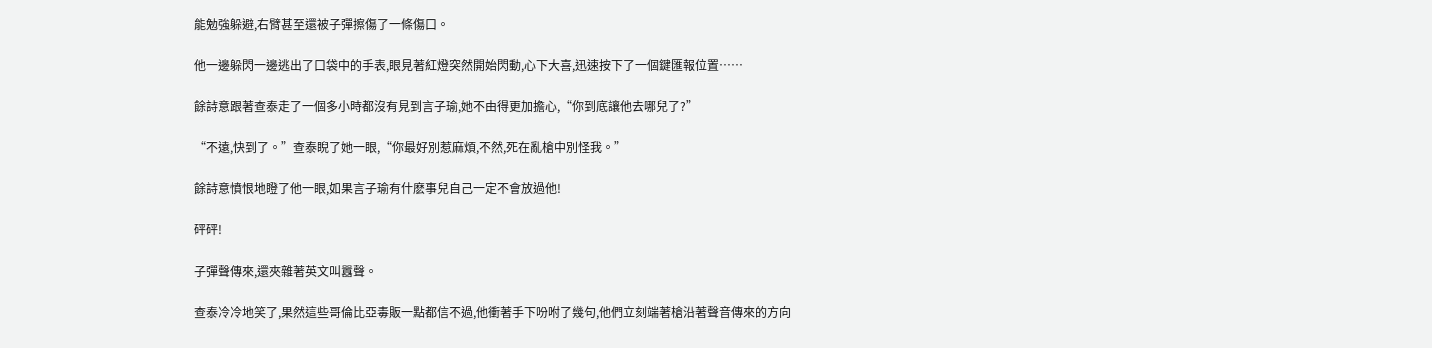能勉強躲避,右臂甚至還被子彈擦傷了一條傷口。

他一邊躲閃一邊逃出了口袋中的手表,眼見著紅燈突然開始閃動,心下大喜,迅速按下了一個鍵匯報位置……

餘詩意跟著查泰走了一個多小時都沒有見到言子瑜,她不由得更加擔心,“你到底讓他去哪兒了?”

“不遠,快到了。”查泰睨了她一眼,“你最好別惹麻煩,不然,死在亂槍中別怪我。”

餘詩意憤恨地瞪了他一眼,如果言子瑜有什麽事兒自己一定不會放過他!

砰砰!

子彈聲傳來,還夾雜著英文叫囂聲。

查泰冷冷地笑了,果然這些哥倫比亞毒販一點都信不過,他衝著手下吩咐了幾句,他們立刻端著槍沿著聲音傳來的方向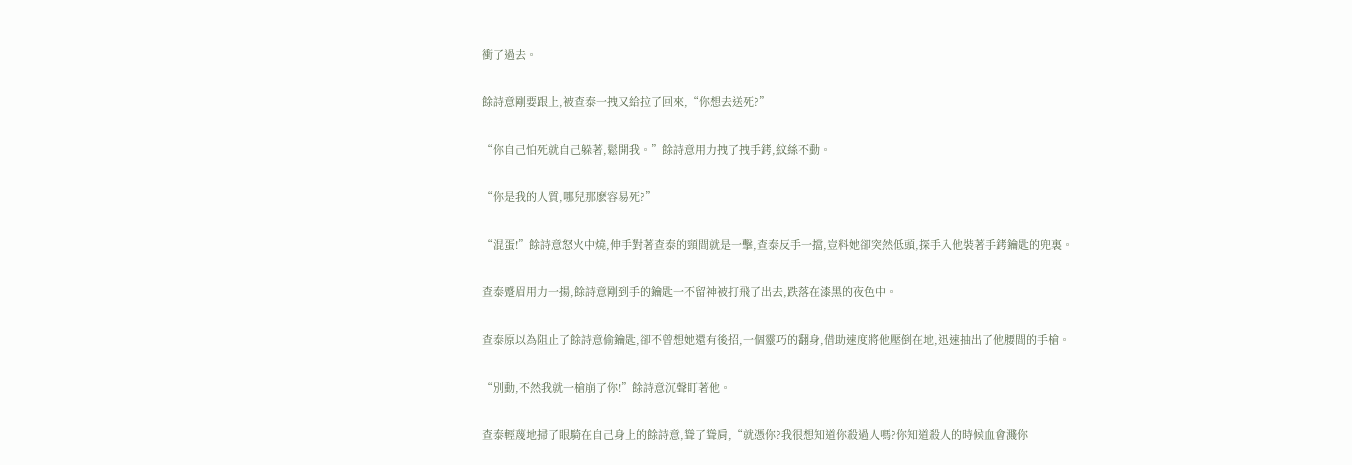衝了過去。

餘詩意剛要跟上,被查泰一拽又給拉了回來,“你想去送死?”

“你自己怕死就自己躲著,鬆開我。”餘詩意用力拽了拽手銬,紋絲不動。

“你是我的人質,哪兒那麽容易死?”

“混蛋!”餘詩意怒火中燒,伸手對著查泰的頸間就是一擊,查泰反手一擋,豈料她卻突然低頭,探手入他裝著手銬鑰匙的兜裏。

查泰蹙眉用力一揚,餘詩意剛到手的鑰匙一不留神被打飛了出去,跌落在漆黑的夜色中。

查泰原以為阻止了餘詩意偷鑰匙,卻不曾想她還有後招,一個靈巧的翻身,借助速度將他壓倒在地,迅速抽出了他腰間的手槍。

“別動,不然我就一槍崩了你!”餘詩意沉聲盯著他。

查泰輕蔑地掃了眼騎在自己身上的餘詩意,聳了聳肩,“就憑你?我很想知道你殺過人嗎?你知道殺人的時候血會濺你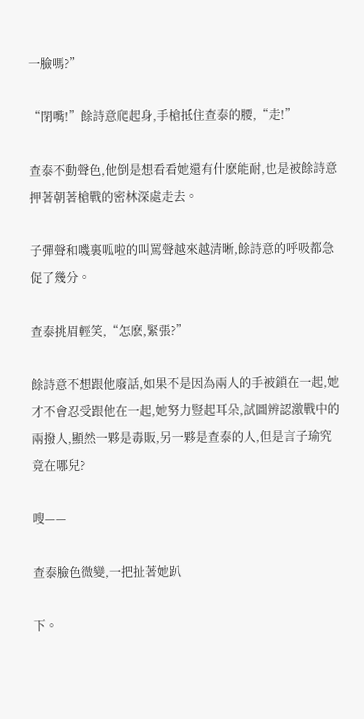一臉嗎?”

“閉嘴!”餘詩意爬起身,手槍抵住查泰的腰,“走!”

查泰不動聲色,他倒是想看看她還有什麽能耐,也是被餘詩意押著朝著槍戰的密林深處走去。

子彈聲和嘰裏呱啦的叫罵聲越來越清晰,餘詩意的呼吸都急促了幾分。

查泰挑眉輕笑,“怎麽,緊張?”

餘詩意不想跟他廢話,如果不是因為兩人的手被鎖在一起,她才不會忍受跟他在一起,她努力豎起耳朵,試圖辨認激戰中的兩撥人,顯然一夥是毒販,另一夥是查泰的人,但是言子瑜究竟在哪兒?

嗖——

查泰臉色微變,一把扯著她趴

下。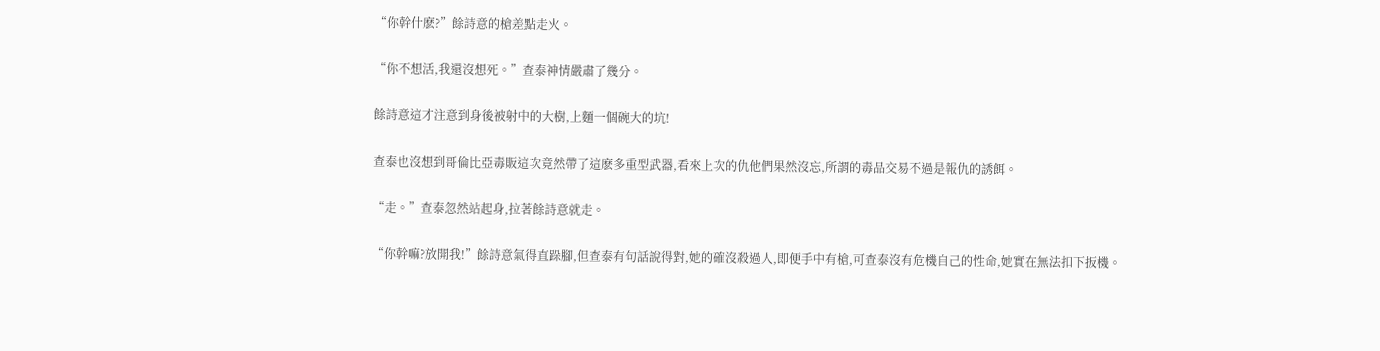“你幹什麽?”餘詩意的槍差點走火。

“你不想活,我還沒想死。”查泰神情嚴肅了幾分。

餘詩意這才注意到身後被射中的大樹,上麵一個碗大的坑!

查泰也沒想到哥倫比亞毒販這次竟然帶了這麽多重型武器,看來上次的仇他們果然沒忘,所謂的毒品交易不過是報仇的誘餌。

“走。”查泰忽然站起身,拉著餘詩意就走。

“你幹嘛?放開我!”餘詩意氣得直跺腳,但查泰有句話說得對,她的確沒殺過人,即便手中有槍,可查泰沒有危機自己的性命,她實在無法扣下扳機。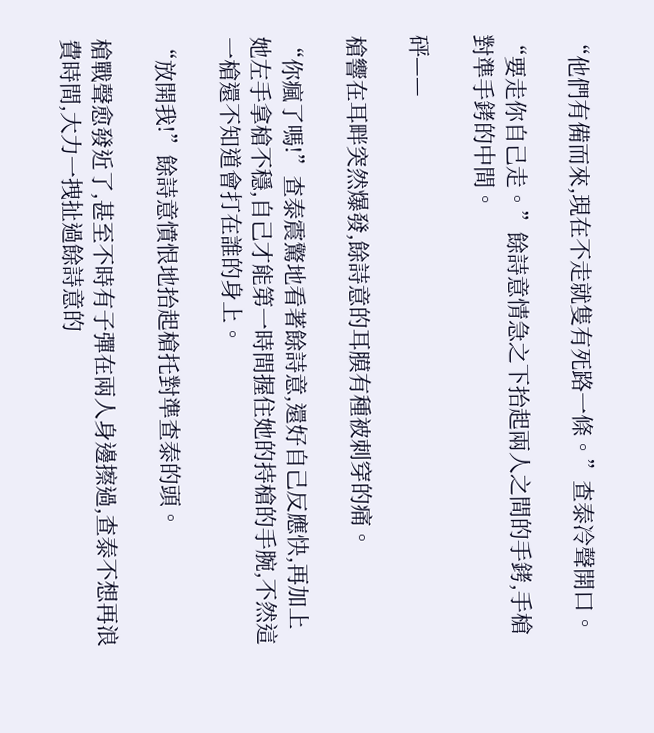“他們有備而來,現在不走就隻有死路一條。”查泰冷聲開口。

“要走你自己走。”餘詩意情急之下抬起兩人之間的手銬,手槍對準手銬的中間。

砰——

槍響在耳畔突然爆發,餘詩意的耳膜有種被刺穿的痛。

“你瘋了嗎!”查泰震驚地看著餘詩意,還好自己反應快,再加上她左手拿槍不穩,自己才能第一時間握住她的持槍的手腕,不然這一槍還不知道會打在誰的身上。

“放開我!”餘詩意憤恨地抬起槍托對準查泰的頭。

槍戰聲愈發近了,甚至不時有子彈在兩人身邊擦過,查泰不想再浪費時間,大力一拽扯過餘詩意的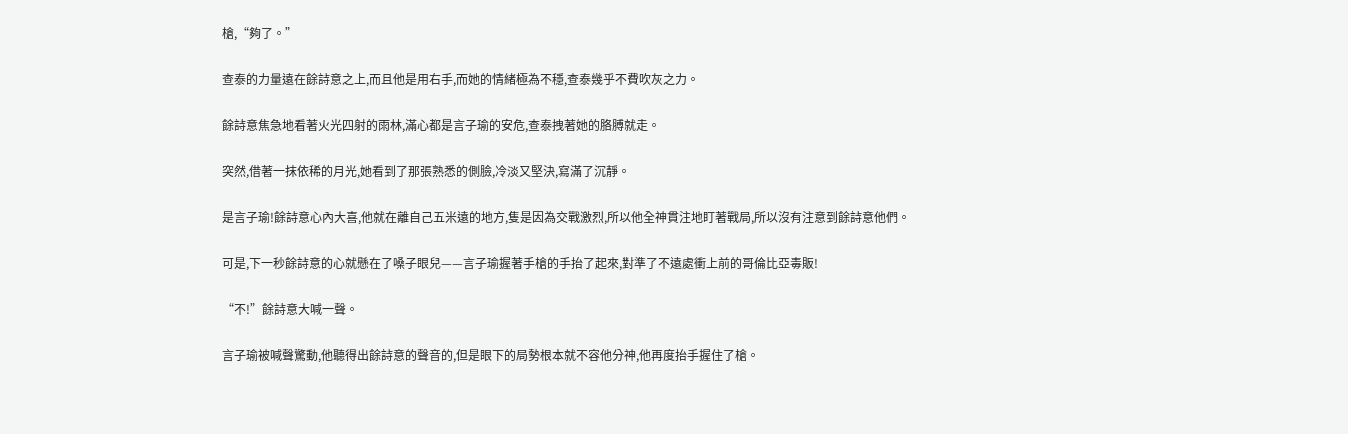槍,“夠了。”

查泰的力量遠在餘詩意之上,而且他是用右手,而她的情緒極為不穩,查泰幾乎不費吹灰之力。

餘詩意焦急地看著火光四射的雨林,滿心都是言子瑜的安危,查泰拽著她的胳膊就走。

突然,借著一抹依稀的月光,她看到了那張熟悉的側臉,冷淡又堅決,寫滿了沉靜。

是言子瑜!餘詩意心內大喜,他就在離自己五米遠的地方,隻是因為交戰激烈,所以他全神貫注地盯著戰局,所以沒有注意到餘詩意他們。

可是,下一秒餘詩意的心就懸在了嗓子眼兒——言子瑜握著手槍的手抬了起來,對準了不遠處衝上前的哥倫比亞毒販!

“不!”餘詩意大喊一聲。

言子瑜被喊聲驚動,他聽得出餘詩意的聲音的,但是眼下的局勢根本就不容他分神,他再度抬手握住了槍。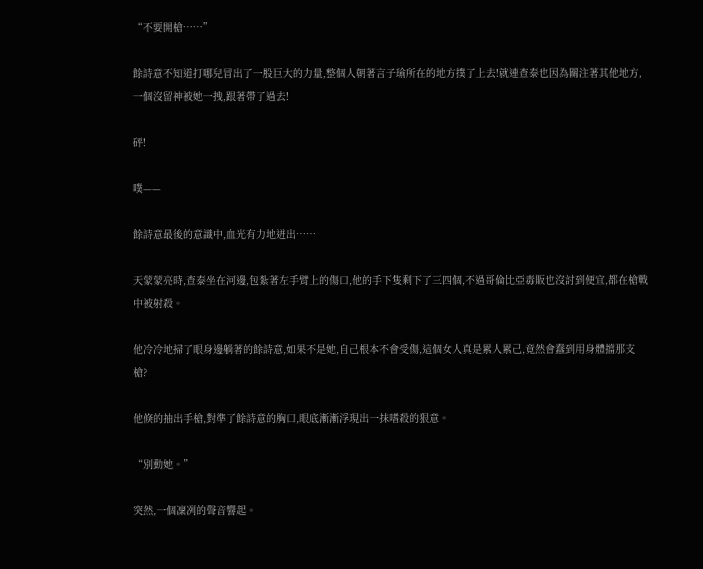“不要開槍……”

餘詩意不知道打哪兒冒出了一股巨大的力量,整個人朝著言子瑜所在的地方撲了上去!就連查泰也因為關注著其他地方,一個沒留神被她一拽,跟著帶了過去!

砰!

噗——

餘詩意最後的意識中,血光有力地迸出……

天蒙蒙亮時,查泰坐在河邊,包紮著左手臂上的傷口,他的手下隻剩下了三四個,不過哥倫比亞毒販也沒討到便宜,都在槍戰中被射殺。

他冷冷地掃了眼身邊躺著的餘詩意,如果不是她,自己根本不會受傷,這個女人真是累人累己,竟然會蠢到用身體擋那支槍?

他倏的抽出手槍,對準了餘詩意的胸口,眼底漸漸浮現出一抹嗜殺的狠意。

“別動她。”

突然,一個凜冽的聲音響起。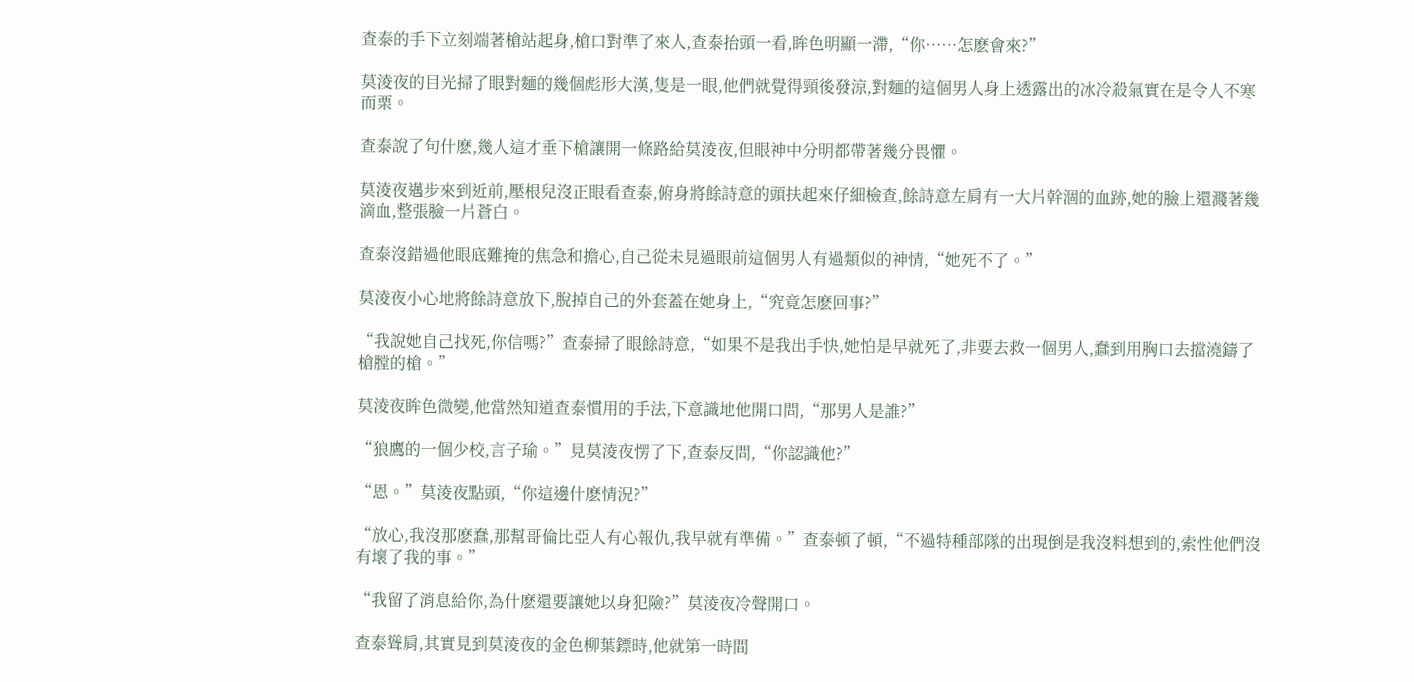查泰的手下立刻端著槍站起身,槍口對準了來人,查泰抬頭一看,眸色明顯一滯,“你……怎麽會來?”

莫淩夜的目光掃了眼對麵的幾個彪形大漢,隻是一眼,他們就覺得頸後發涼,對麵的這個男人身上透露出的冰冷殺氣實在是令人不寒而栗。

查泰說了句什麽,幾人這才垂下槍讓開一條路給莫淩夜,但眼神中分明都帶著幾分畏懼。

莫淩夜邁步來到近前,壓根兒沒正眼看查泰,俯身將餘詩意的頭扶起來仔細檢查,餘詩意左肩有一大片幹涸的血跡,她的臉上還濺著幾滴血,整張臉一片蒼白。

查泰沒錯過他眼底難掩的焦急和擔心,自己從未見過眼前這個男人有過類似的神情,“她死不了。”

莫淩夜小心地將餘詩意放下,脫掉自己的外套蓋在她身上,“究竟怎麽回事?”

“我說她自己找死,你信嗎?”查泰掃了眼餘詩意,“如果不是我出手快,她怕是早就死了,非要去救一個男人,蠢到用胸口去擋澆鑄了槍膛的槍。”

莫淩夜眸色微變,他當然知道查泰慣用的手法,下意識地他開口問,“那男人是誰?”

“狼鷹的一個少校,言子瑜。”見莫淩夜愣了下,查泰反問,“你認識他?”

“恩。”莫淩夜點頭,“你這邊什麽情況?”

“放心,我沒那麽蠢,那幫哥倫比亞人有心報仇,我早就有準備。”查泰頓了頓,“不過特種部隊的出現倒是我沒料想到的,索性他們沒有壞了我的事。”

“我留了消息給你,為什麽還要讓她以身犯險?”莫淩夜冷聲開口。

查泰聳肩,其實見到莫淩夜的金色柳葉鏢時,他就第一時間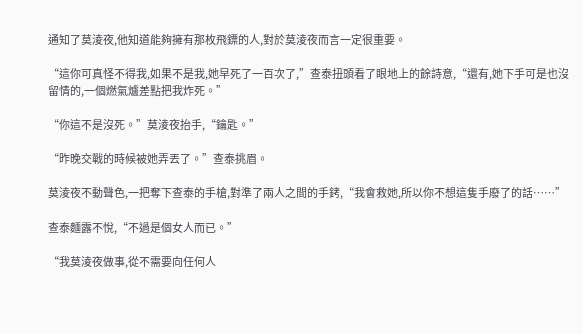通知了莫淩夜,他知道能夠擁有那枚飛鏢的人,對於莫淩夜而言一定很重要。

“這你可真怪不得我,如果不是我,她早死了一百次了,”查泰扭頭看了眼地上的餘詩意,“還有,她下手可是也沒留情的,一個燃氣爐差點把我炸死。”

“你這不是沒死。”莫淩夜抬手,“鑰匙。”

“昨晚交戰的時候被她弄丟了。”查泰挑眉。

莫淩夜不動聲色,一把奪下查泰的手槍,對準了兩人之間的手銬,“我會救她,所以你不想這隻手廢了的話……”

查泰麵露不悅,“不過是個女人而已。”

“我莫淩夜做事,從不需要向任何人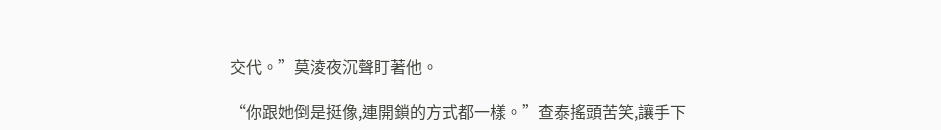交代。”莫淩夜沉聲盯著他。

“你跟她倒是挺像,連開鎖的方式都一樣。”查泰搖頭苦笑,讓手下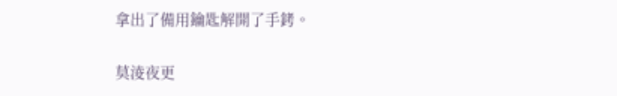拿出了備用鑰匙解開了手銬。

莫淩夜更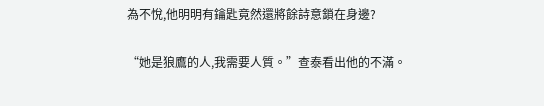為不悅,他明明有鑰匙竟然還將餘詩意鎖在身邊?

“她是狼鷹的人,我需要人質。”查泰看出他的不滿。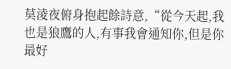莫淩夜俯身抱起餘詩意,“從今天起,我也是狼鷹的人,有事我會通知你,但是你最好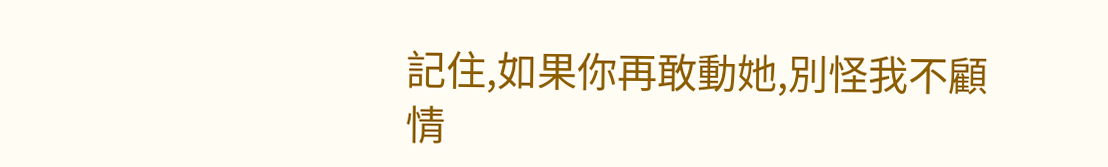記住,如果你再敢動她,別怪我不顧情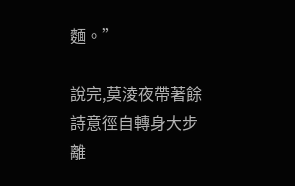麵。”

說完,莫淩夜帶著餘詩意徑自轉身大步離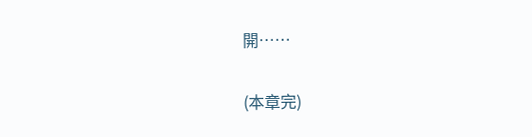開……

(本章完)